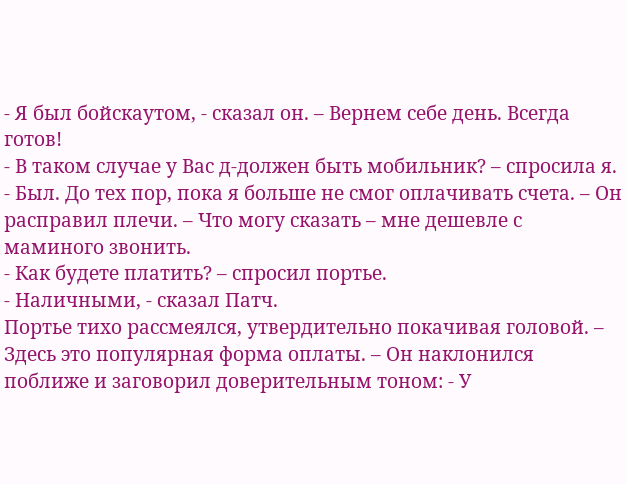- Я был бойскаутом, - сказал он. – Вернем себе день. Всегда готов!
- В таком случае у Вас д-должен быть мобильник? – спросила я.
- Был. До тех пор, пока я больше не смог оплачивать счета. – Он расправил плечи. – Что могу сказать – мне дешевле с маминого звонить.
- Как будете платить? – спросил портье.
- Наличными, - сказал Патч.
Портье тихо рассмеялся, утвердительно покачивая головой. – Здесь это популярная форма оплаты. – Он наклонился поближе и заговорил доверительным тоном: - У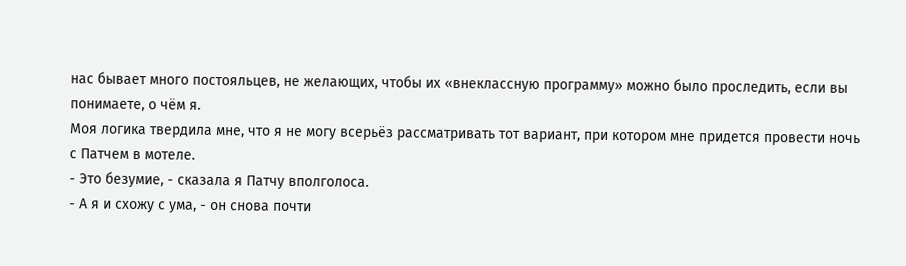нас бывает много постояльцев, не желающих, чтобы их «внеклассную программу» можно было проследить, если вы понимаете, о чём я.
Моя логика твердила мне, что я не могу всерьёз рассматривать тот вариант, при котором мне придется провести ночь с Патчем в мотеле.
- Это безумие, - сказала я Патчу вполголоса.
- А я и схожу с ума, - он снова почти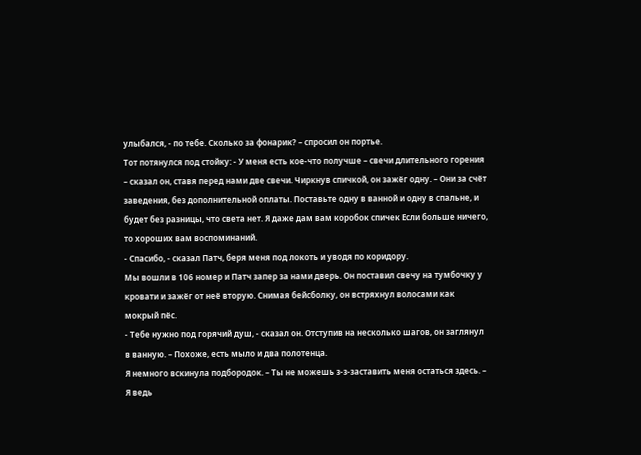улыбался, - по тебе. Сколько за фонарик? – спросил он портье.
Тот потянулся под стойку: - У меня есть кое-что получше – свечи длительного горения – сказал он, ставя перед нами две свечи. Чиркнув спичкой, он зажёг одну. – Они за счёт заведения, без дополнительной оплаты. Поставьте одну в ванной и одну в спальне, и будет без разницы, что света нет. Я даже дам вам коробок спичек Если больше ничего, то хороших вам воспоминаний.
- Спасибо, - сказал Патч, беря меня под локоть и уводя по коридору.
Мы вошли в 106 номер и Патч запер за нами дверь. Он поставил свечу на тумбочку у кровати и зажёг от неё вторую. Снимая бейсболку, он встряхнул волосами как мокрый пёс.
- Тебе нужно под горячий душ, - сказал он. Отступив на несколько шагов, он заглянул в ванную. – Похоже, есть мыло и два полотенца.
Я немного вскинула подбородок. – Ты не можешь з-з-заставить меня остаться здесь. – Я ведь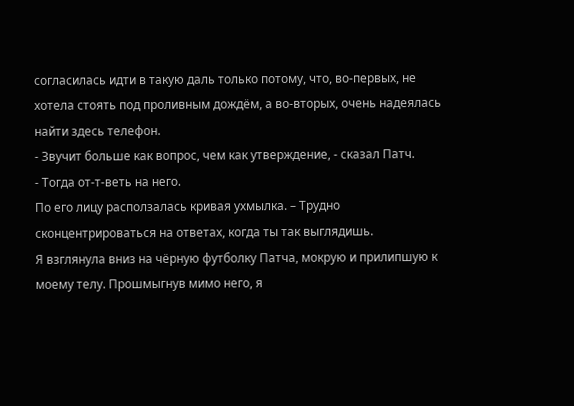согласилась идти в такую даль только потому, что, во-первых, не хотела стоять под проливным дождём, а во-вторых, очень надеялась найти здесь телефон.
- Звучит больше как вопрос, чем как утверждение, - сказал Патч.
- Тогда от-т-веть на него.
По его лицу расползалась кривая ухмылка. – Трудно сконцентрироваться на ответах, когда ты так выглядишь.
Я взглянула вниз на чёрную футболку Патча, мокрую и прилипшую к моему телу. Прошмыгнув мимо него, я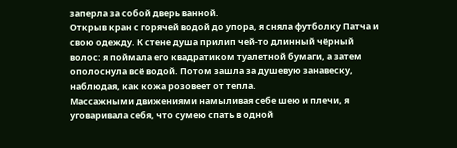заперла за собой дверь ванной.
Открыв кран с горячей водой до упора, я сняла футболку Патча и свою одежду. К стене душа прилип чей-то длинный чёрный волос: я поймала его квадратиком туалетной бумаги, а затем ополоснула всё водой. Потом зашла за душевую занавеску, наблюдая, как кожа розовеет от тепла.
Массажными движениями намыливая себе шею и плечи, я уговаривала себя, что сумею спать в одной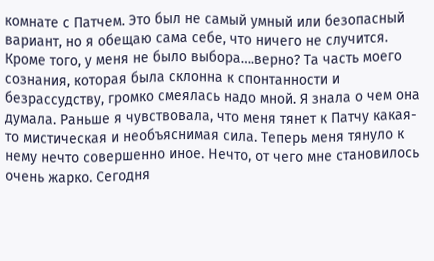комнате с Патчем. Это был не самый умный или безопасный вариант, но я обещаю сама себе, что ничего не случится. Кроме того, у меня не было выбора….верно? Та часть моего сознания, которая была склонна к спонтанности и безрассудству, громко смеялась надо мной. Я знала о чем она думала. Раньше я чувствовала, что меня тянет к Патчу какая-то мистическая и необъяснимая сила. Теперь меня тянуло к нему нечто совершенно иное. Нечто, от чего мне становилось очень жарко. Сегодня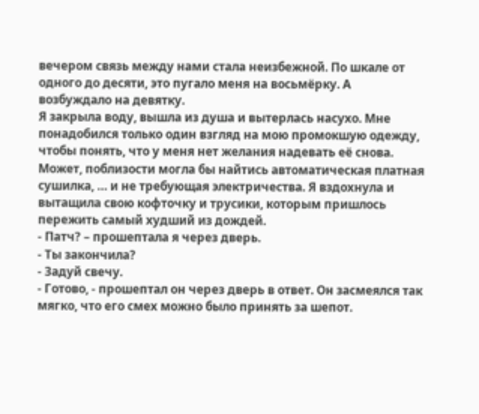вечером связь между нами стала неизбежной. По шкале от одного до десяти, это пугало меня на восьмёрку. А возбуждало на девятку.
Я закрыла воду, вышла из душа и вытерлась насухо. Мне понадобился только один взгляд на мою промокшую одежду, чтобы понять, что у меня нет желания надевать её снова. Может, поблизости могла бы найтись автоматическая платная сушилка, … и не требующая электричества. Я вздохнула и вытащила свою кофточку и трусики, которым пришлось пережить самый худший из дождей.
- Патч? – прошептала я через дверь.
- Ты закончила?
- Задуй свечу.
- Готово, - прошептал он через дверь в ответ. Он засмеялся так мягко, что его смех можно было принять за шепот.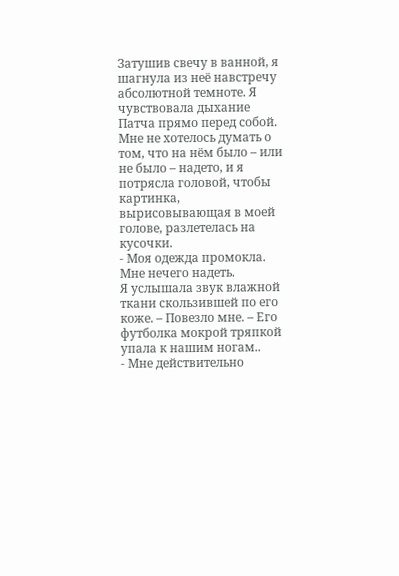Затушив свечу в ванной, я шагнула из неё навстречу абсолютной темноте. Я чувствовала дыхание Патча прямо перед собой. Мне не хотелось думать о том, что на нём было – или не было – надето, и я потрясла головой, чтобы картинка, вырисовывающая в моей голове, разлетелась на кусочки.
- Моя одежда промокла. Мне нечего надеть.
Я услышала звук влажной ткани скользившей по его коже. – Повезло мне. – Его футболка мокрой тряпкой упала к нашим ногам..
- Мне действительно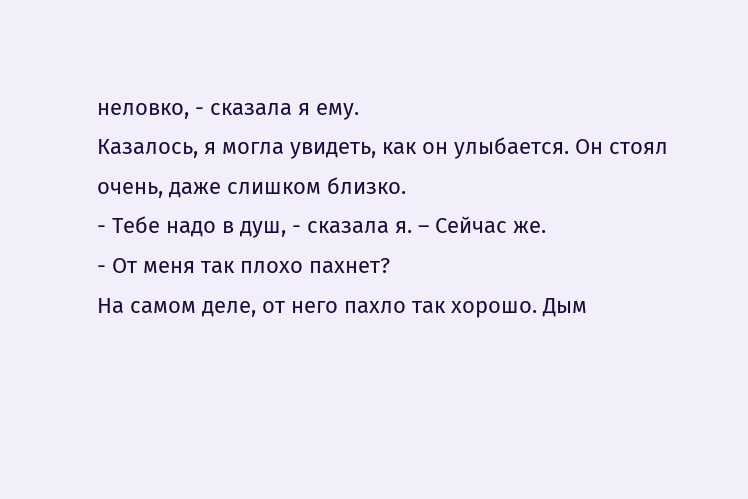неловко, - сказала я ему.
Казалось, я могла увидеть, как он улыбается. Он стоял очень, даже слишком близко.
- Тебе надо в душ, - сказала я. – Сейчас же.
- От меня так плохо пахнет?
На самом деле, от него пахло так хорошо. Дым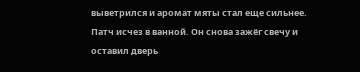выветрился и аромат мяты стал еще сильнее.
Патч исчез в ванной. Он снова зажёг свечу и оставил дверь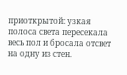приоткрытой: узкая полоса света пересекала весь пол и бросала отсвет на одну из стен.